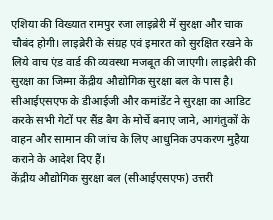एशिया की विख्यात रामपुर रजा लाइब्रेरी में सुरक्षा और चाक चौबंद होगी। लाइब्रेरी के संग्रह एवं इमारत को सुरक्षित रखने के लिये वाच एंड वार्ड की व्यवस्था मजबूत की जाएगी। लाइब्रेरी की सुरक्षा का जिम्मा केंद्रीय औद्योगिक सुरक्षा बल के पास है। सीआईएसएफ के डीआईजी और कमांडेंट ने सुरक्षा का आडिट करके सभी गेटों पर सैंड बैग के मोर्चे बनाए जाने, आगंतुकों के वाहन और सामान की जांच के लिए आधुनिक उपकरण मुहैया कराने के आदेश दिए हैं।
केंद्रीय औद्योगिक सुरक्षा बल (सीआईएसएफ) उत्तरी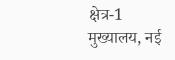क्षेत्र-1 मुख्यालय, नई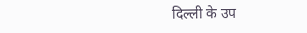दिल्ली के उप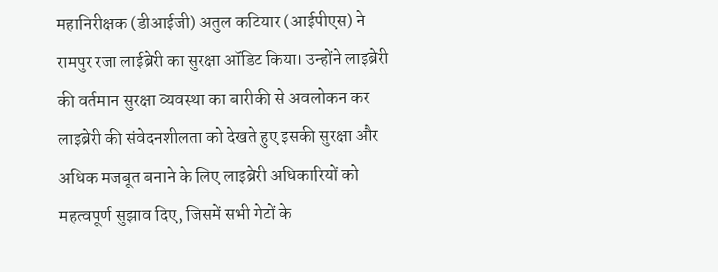महानिरीक्षक (डीआईजी) अतुल कटियार (आईपीएस) ने रामपुर रजा लाईब्रेरी का सुरक्षा ऑडिट किया। उन्होंने लाइब्रेरी की वर्तमान सुरक्षा व्यवस्था का बारीकी से अवलोकन कर लाइब्रेरी की संवेदनशीलता को देखते हुए इसकी सुरक्षा और अधिक मजबूत बनाने के लिए लाइब्रेरी अधिकारियों को महत्वपूर्ण सुझाव दिए, जिसमें सभी गेटों के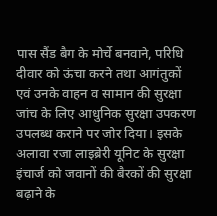पास सैंड बैग के मोर्चे बनवाने, परिधि दीवार को ऊंचा करने तथा आगंतुकों एवं उनके वाहन व सामान की सुरक्षा जांच के लिए आधुनिक सुरक्षा उपकरण उपलब्ध कराने पर जोर दिया। इसके अलावा रजा लाइब्रेरी यूनिट के सुरक्षा इंचार्ज को जवानों की बैरकों की सुरक्षा बढ़ाने के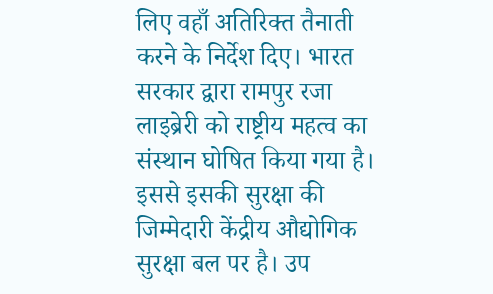लिए वहाँ अतिरिक्त तैनाती करने के निर्देश दिए। भारत सरकार द्वारा रामपुर रजा लाइब्रेरी को राष्ट्रीय महत्व का संस्थान घोषित किया गया है।
इससे इसकी सुरक्षा की जिम्मेदारी केंद्रीय औद्योगिक सुरक्षा बल पर है। उप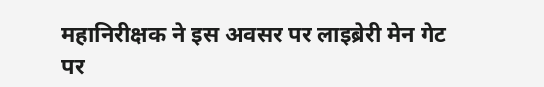महानिरीक्षक ने इस अवसर पर लाइब्रेरी मेन गेट पर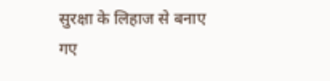सुरक्षा के लिहाज से बनाए गए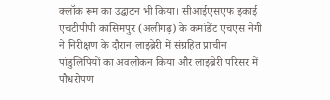क्लॉक रूम का उद्घाटन भी किया। सीआईएसएफ इकाई एचटीपीपी कासिमपुर (अलीगढ़) के कमांडेंट एचएस नेगी ने निरीक्षण के दौरान लाइब्रेरी में संग्रहित प्राचीन पांडुलिपियों का अवलोकन किया और लाइब्रेरी परिसर में पौधरोपण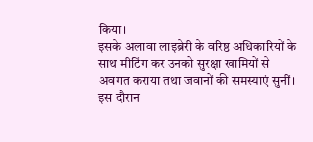किया।
इसके अलावा लाइब्रेरी के वरिष्ठ अधिकारियों के साथ मीटिंग कर उनको सुरक्षा खामियों से अवगत कराया तथा जवानों की समस्याएं सुनीं। इस दौरान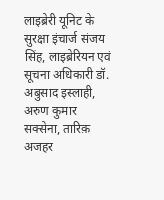लाइब्रेरी यूनिट के सुरक्षा इंचार्ज संजय सिंह, लाइब्रेरियन एवं सूचना अधिकारी डॉ. अबुसाद इस्लाही, अरुण कुमार सक्सेना, तारिक़ अजहर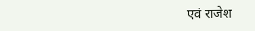एवं राजेश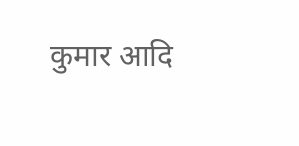कुमार आदि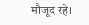मौजूद रहे।